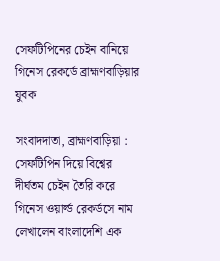সেফটিপিনের চেইন বানিয়ে গিনেস রেকর্ডে ব্রাহ্মণবাড়িয়ার যুবক

সংবাদদাতা, ব্রাহ্মণবাড়িয়া : সেফটিপিন দিয়ে বিশ্বের দীর্ঘতম চেইন তৈরি করে গিনেস ওয়ার্ল্ড রেকর্ডসে নাম লেখালেন বাংলাদেশি এক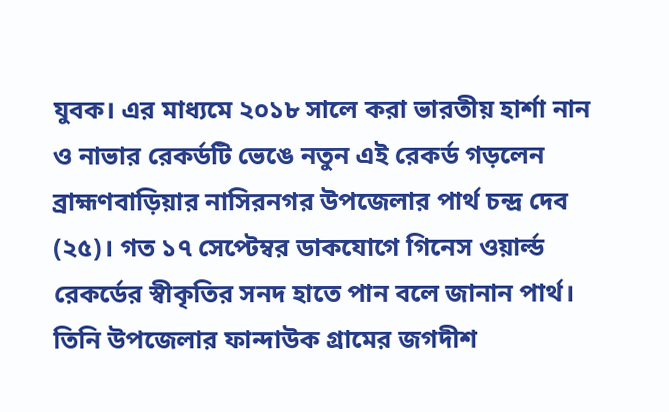যুবক। এর মাধ্যমে ২০১৮ সালে করা ভারতীয় হার্শা নান ও নাভার রেকর্ডটি ভেঙে নতুন এই রেকর্ড গড়লেন ব্রাহ্মণবাড়িয়ার নাসিরনগর উপজেলার পার্থ চন্দ্র দেব (২৫)। গত ১৭ সেপ্টেম্বর ডাকযোগে গিনেস ওয়ার্ল্ড রেকর্ডের স্বীকৃতির সনদ হাতে পান বলে জানান পার্থ। তিনি উপজেলার ফান্দাউক গ্রামের জগদীশ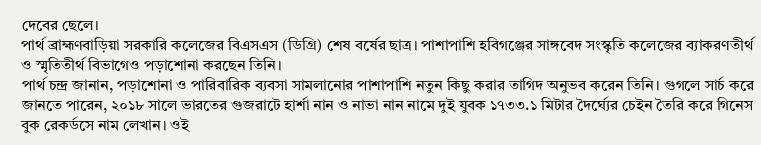দেবের ছেলে।
পার্থ ব্রাহ্মণবাড়িয়া সরকারি কলেজের বিএসএস (ডিগ্রি) শেষ বর্ষের ছাত্র। পাশাপাশি হবিগঞ্জের সাঙ্গবেদ সংস্কৃতি কলেজের ব্যাকরণতীর্থ ও স্মৃতিতীর্থ বিভাগেও পড়াশোনা করছেন তিনি।
পার্থ চন্দ্র জানান, পড়াশোনা ও পারিবারিক ব্যবসা সামলানোর পাশাপাশি নতুন কিছু করার তাগিদ অনুভব করেন তিনি। গুগলে সার্চ করে জানতে পারেন, ২০১৮ সালে ভারতের গুজরাটে হার্শা নান ও নাভা নান নামে দুই যুবক ১৭৩৩.১ মিটার দৈর্ঘ্যের চেইন তৈরি করে গিনেস বুক রেকর্ডসে নাম লেখান। ওই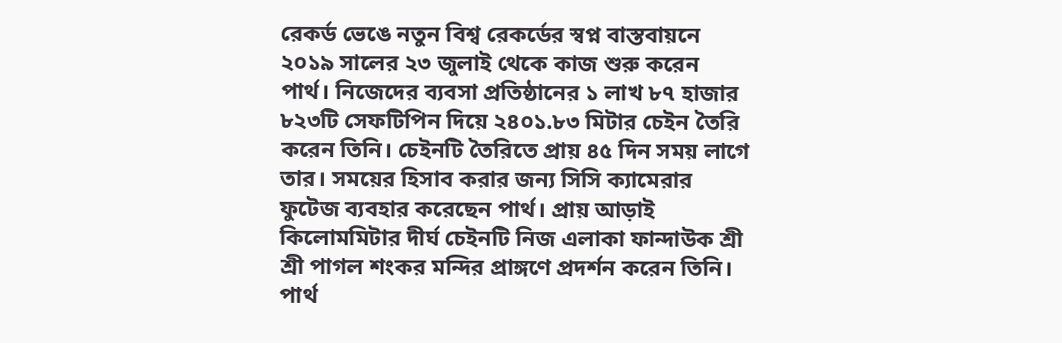রেকর্ড ভেঙে নতুন বিশ্ব রেকর্ডের স্বপ্ন বাস্তবায়নে ২০১৯ সালের ২৩ জুলাই থেকে কাজ শুরু করেন পার্থ। নিজেদের ব্যবসা প্রতিষ্ঠানের ১ লাখ ৮৭ হাজার ৮২৩টি সেফটিপিন দিয়ে ২৪০১.৮৩ মিটার চেইন তৈরি করেন তিনি। চেইনটি তৈরিতে প্রায় ৪৫ দিন সময় লাগে তার। সময়ের হিসাব করার জন্য সিসি ক্যামেরার ফুটেজ ব্যবহার করেছেন পার্থ। প্রায় আড়াই কিলোমমিটার দীর্ঘ চেইনটি নিজ এলাকা ফান্দাউক শ্রী শ্রী পাগল শংকর মন্দির প্রাঙ্গণে প্রদর্শন করেন তিনি।
পার্থ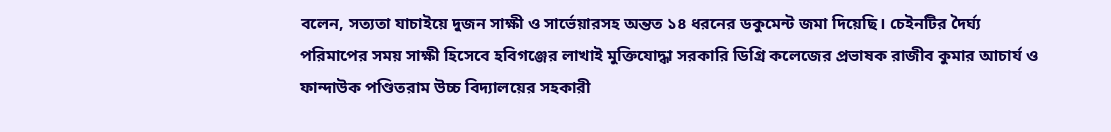বলেন, সত্যতা যাচাইয়ে দুজন সাক্ষী ও সার্ভেয়ারসহ অন্তত ১৪ ধরনের ডকুমেন্ট জমা দিয়েছি। চেইনটির দৈর্ঘ্য পরিমাপের সময় সাক্ষী হিসেবে হবিগঞ্জের লাখাই মুক্তিযোদ্ধা সরকারি ডিগ্রি কলেজের প্রভাষক রাজীব কুমার আচার্য ও ফান্দাউক পণ্ডিতরাম উচ্চ বিদ্যালয়ের সহকারী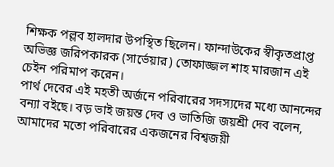শিক্ষক পল্লব হালদার উপস্থিত ছিলেন। ফান্দাউকের স্বীকৃতপ্রাপ্ত অভিজ্ঞ জরিপকারক (সার্ভেয়ার) তোফাজ্জল শাহ মারজান এই চেইন পরিমাপ করেন।
পার্থ দেবের এই মহতী অর্জনে পরিবারের সদস্যদের মধ্যে আনন্দের বন্যা বইছে। বড় ভাই জয়ন্ত দেব ও ভাতিজি জয়শ্রী দেব বলেন, আমাদের মতো পরিবারের একজনের বিশ্বজয়ী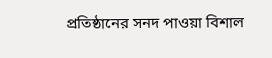প্রতিষ্ঠানের সনদ পাওয়া বিশাল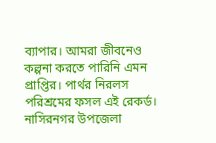ব্যাপার। আমরা জীবনেও কল্পনা করতে পারিনি এমন প্রাপ্তির। পার্থর নিরলস পরিশ্রমের ফসল এই রেকর্ড।
নাসিরনগর উপজেলা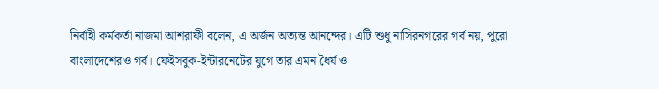নির্বাহী কর্মকর্তা নাজমা আশরাফী বলেন, এ অর্জন অত্যন্ত আনন্দের। এটি শুধু নাসিরনগরের গর্ব নয়, পুরো বাংলাদেশেরও গর্ব। ফেইসবুক-ইন্টারনেটের যুগে তার এমন ধৈর্য ও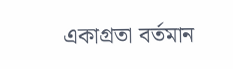একাগ্রতা বর্তমান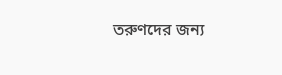তরুণদের জন্য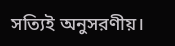সত্যিই অনুসরণীয়।